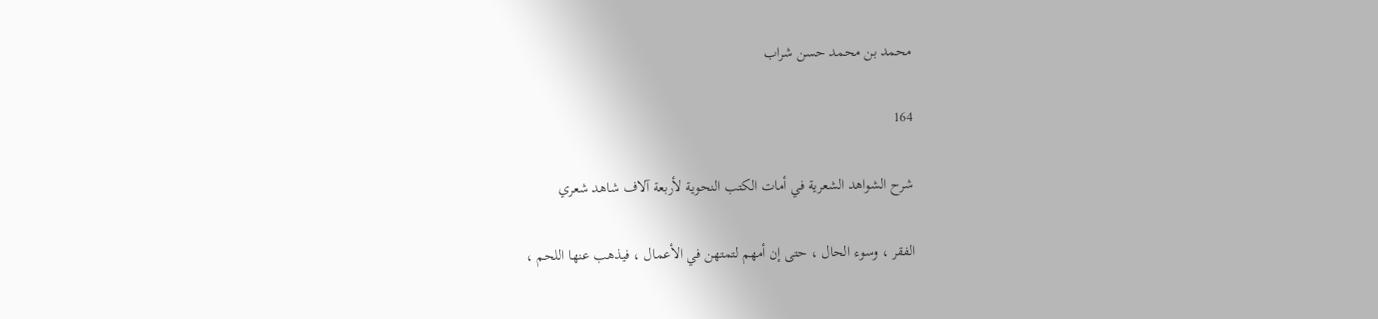محمد بن محمد حسن شراب

164

شرح الشواهد الشعرية في أمات الكتب النحوية لأربعة آلاف شاهد شعري

الفقر ، وسوء الحال ، حتى إن أمهم لتمتهن في الأعمال ، فيذهب عنها اللحم ،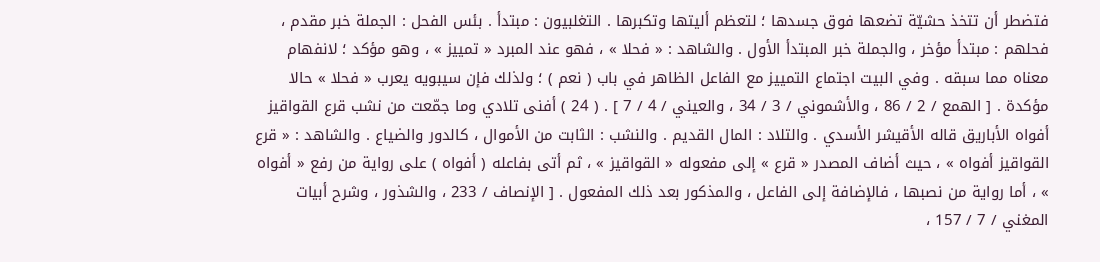فتضطر أن تتخذ حشيّة تضعها فوق جسدها ؛ لتعظم أليتها وتكبرها . التغلبيون : مبتدأ . بئس الفحل : الجملة خبر مقدم ، فحلهم : مبتدأ مؤخر ، والجملة خبر المبتدأ الأول . والشاهد : « فحلا » ، فهو عند المبرد « تمييز » ، وهو مؤكد ؛ لانفهام معناه مما سبقه . وفي البيت اجتماع التمييز مع الفاعل الظاهر في باب ( نعم ) ؛ ولذلك فإن سيبويه يعرب « فحلا » حالا مؤكدة . [ الهمع / 2 / 86 ، والأشموني / 3 / 34 ، والعيني / 4 / 7 ] . ( 24 ) أفنى تلادي وما جمّعت من نشب قرع القواقيز أفواه الأباريق قاله الأقيشر الأسدي . والتلاد : المال القديم . والنشب : الثابت من الأموال ، كالدور والضياع . والشاهد : « قرع القواقيز أفواه » ، حيث أضاف المصدر « قرع » إلى مفعوله « القواقيز » ، ثم أتى بفاعله ( أفواه ) على رواية من رفع « أفواه » ، أما رواية من نصبها ، فالإضافة إلى الفاعل ، والمذكور بعد ذلك المفعول . [ الإنصاف / 233 ، والشذور ، وشرح أبيات المغني / 7 / 157 ،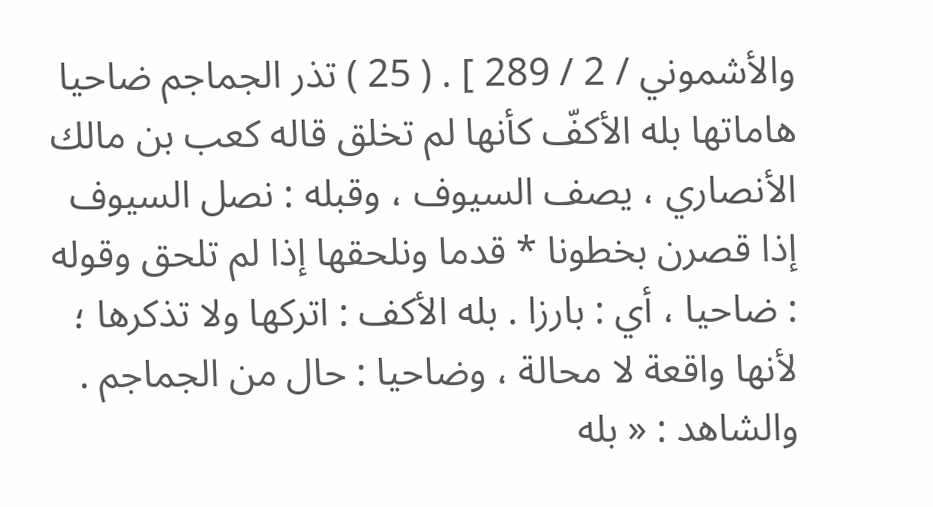والأشموني / 2 / 289 ] . ( 25 ) تذر الجماجم ضاحيا هاماتها بله الأكفّ كأنها لم تخلق قاله كعب بن مالك الأنصاري ، يصف السيوف ، وقبله : نصل السيوف إذا قصرن بخطونا * قدما ونلحقها إذا لم تلحق وقوله : ضاحيا ، أي : بارزا . بله الأكف : اتركها ولا تذكرها ؛ لأنها واقعة لا محالة ، وضاحيا : حال من الجماجم . والشاهد : « بله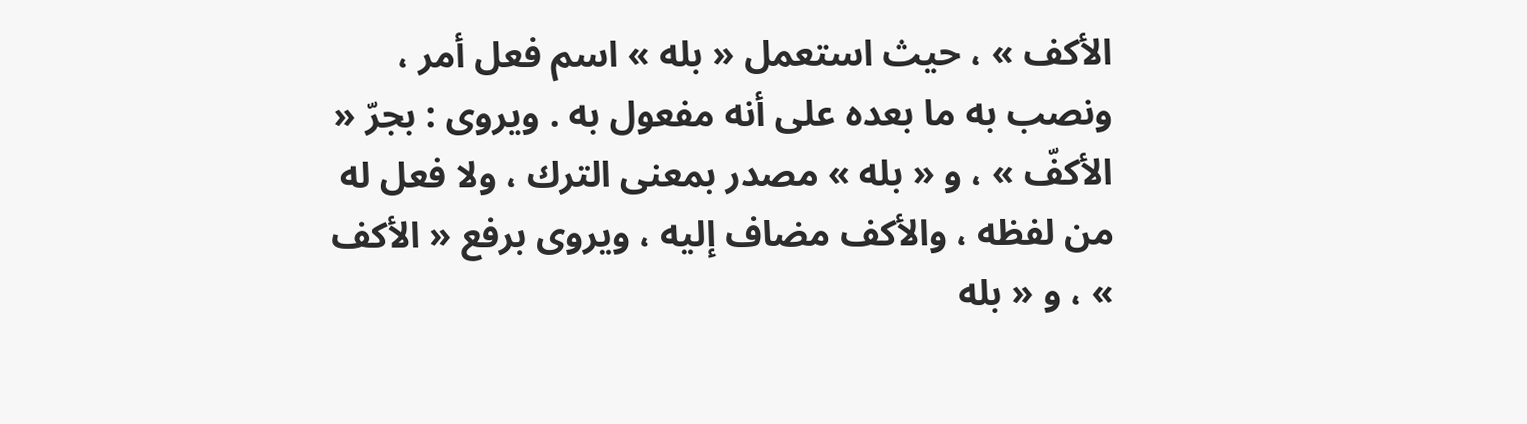الأكف » ، حيث استعمل « بله » اسم فعل أمر ، ونصب به ما بعده على أنه مفعول به . ويروى : بجرّ « الأكفّ » ، و « بله » مصدر بمعنى الترك ، ولا فعل له من لفظه ، والأكف مضاف إليه ، ويروى برفع « الأكف » ، و « بله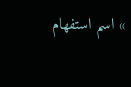» اسم استفهام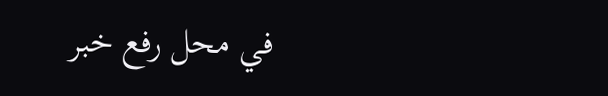في محل رفع خبر